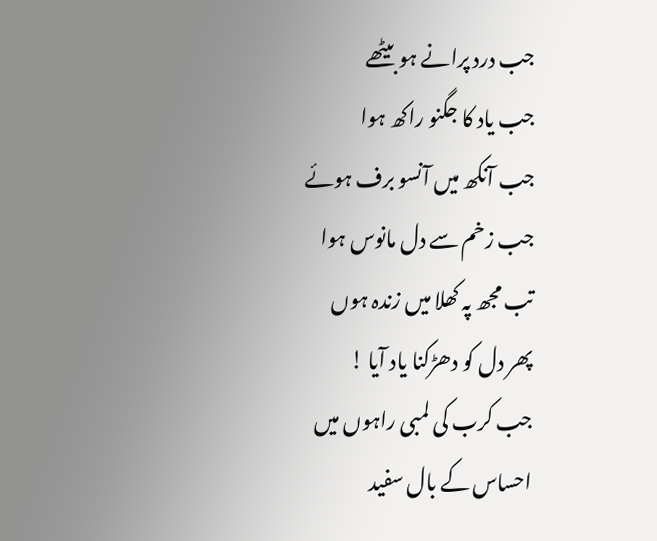جب درد پرانے ہو بیٹھے
جب یاد کا جگنو راکھ ہوا
جب آنکھ میں آنسو برف ہوئے
جب زخم سے دل مانوس ہوا
تب مجھ پہ کھلا میں زندہ ہوں
پھر دل کو دھڑکنا یاد آیا !
جب کرب کی لمبی راہوں میں
احساس کے بال سفید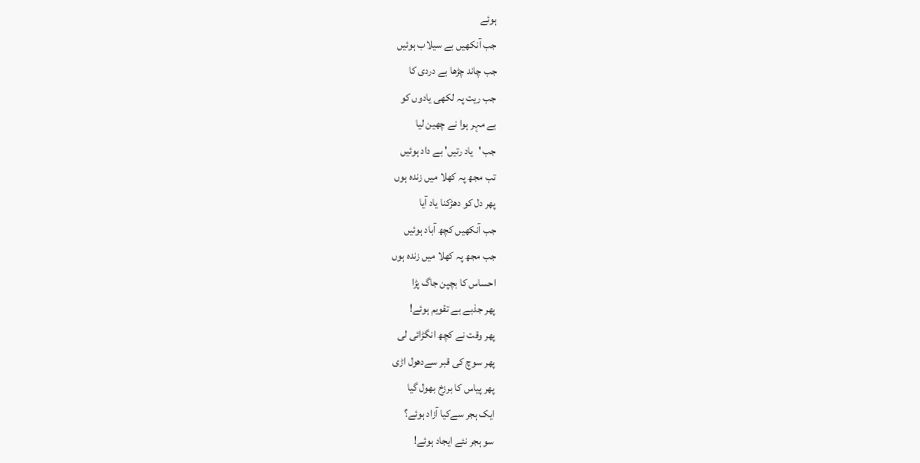ہوئے
جب آنکھیں بے سیلاب ہوئیں
جب چاند چڑھا بے دردی کا
جب ریت پہ لکھی یادوں کو
بے مہر ہوا نے چھین لیا
جب 'یاد رتیں' بے داد ہوئیں
تب مجھ پہ کھلا میں زندہ ہوں
پھر دل کو دھڑکنا یاد آیا
جب آنکھیں کچھ آباد ہوئیں
جب مجھ پہ کھلا میں زندہ ہوں
احساس کا بچپن جاگ پڑا
پھر جذبے بے تقویم ہوئے!
پھر وقت نے کچھ انگڑائی لی
پھر سوچ کی قبر سےدھول اڑی
پھر پیاس کا برزخ بھول گیا
ایک ہجر سےکیا آزاد ہوئے؟
سو ہجر نئے ایجاد ہوئے!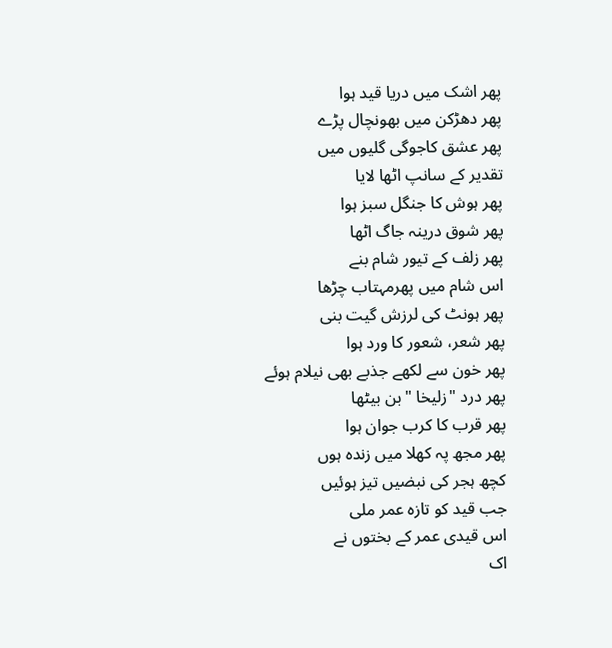پھر اشک میں دریا قید ہوا
پھر دھڑکن میں بھونچال پڑے
پھر عشق کاجوگی گلیوں میں
تقدیر کے سانپ اٹھا لایا
پھر ہوش کا جنگل سبز ہوا
پھر شوق درینہ جاگ اٹھا
پھر زلف کے تیور شام بنے
اس شام میں پھرمہتاب چڑھا
پھر ہونٹ کی لرزش گیت بنی
پھر شعر، شعور کا ورد ہوا
پھر خون سے لکھے جذبے بھی نیلام ہوئے
پھر درد "زلیخا "بن بیٹھا
پھر قرب کا کرب جوان ہوا
پھر مجھ پہ کھلا میں زندہ ہوں
کچھ ہجر کی نبضیں تیز ہوئیں
جب قید کو تازہ عمر ملی
اس قیدی عمر کے بختوں نے
اک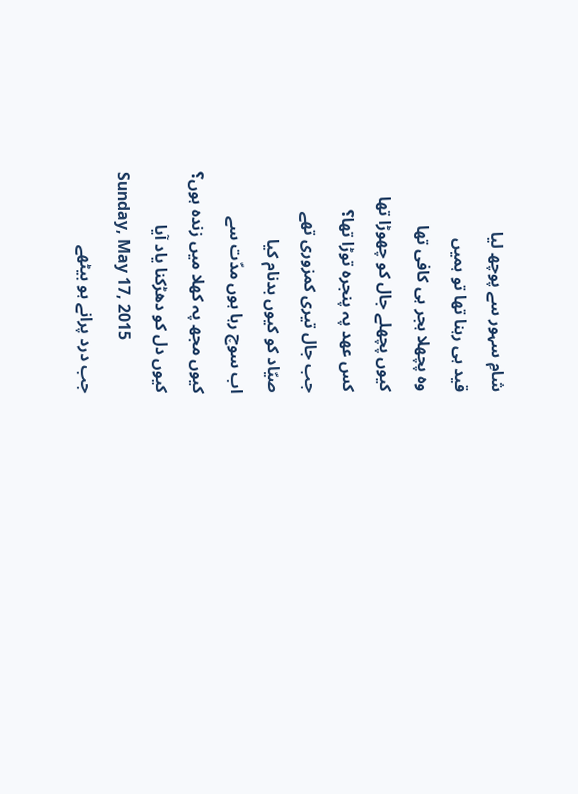شامِ سہور سے پوچھ لیا
قید ہی رہنا تھا تو ہمیں
وہ پچھلا ہجر ہی کافی تھا
کیوں پچھلے جال کو چھوڑا تھا
کس عهد پہ پنجرہ توڑا تھا؟
جب جال تیری کمزوری تھے
صیّاد کو کیوں بدنام کیا
اب سوچ رہا ہوں مدّت سے
کیوں مجھ پہ کھلا میں زندہ ہوں؟
کیوں دل کو دھڑکنا یاد آیا
Sunday, May 17, 2015
جب درد پرانے ہو بیٹھے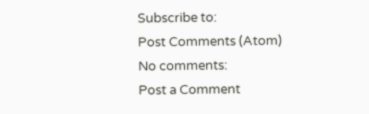Subscribe to:
Post Comments (Atom)
No comments:
Post a Comment